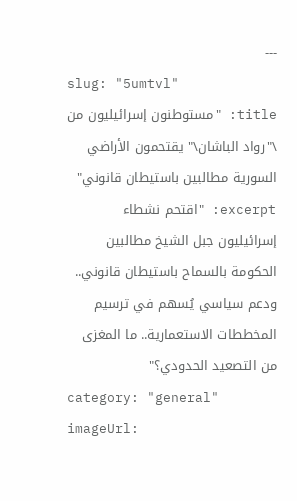---
slug: "5umtvl"
title: "مستوطنون إسرائيليون من \"رواد الباشان\" يقتحمون الأراضي السورية مطالبين باستيطان قانوني"
excerpt: "اقتحم نشطاء إسرائيليون جبل الشيخ مطالبين الحكومة بالسماح باستيطان قانوني.. ودعم سياسي يُسهم في ترسيم المخططات الاستعمارية.. ما المغزى من التصعيد الحدودي؟"
category: "general"
imageUrl: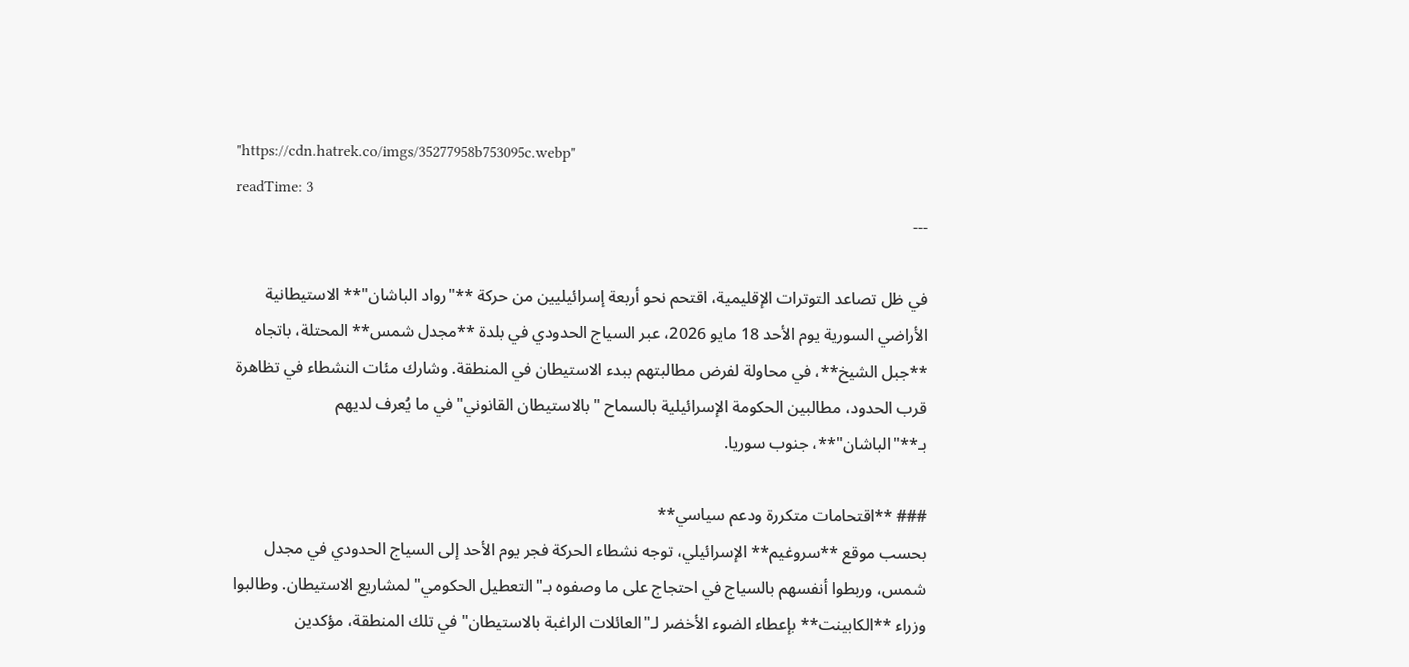"https://cdn.hatrek.co/imgs/35277958b753095c.webp"
readTime: 3
---

في ظل تصاعد التوترات الإقليمية، اقتحم نحو أربعة إسرائيليين من حركة **"رواد الباشان"** الاستيطانية الأراضي السورية يوم الأحد 18 مايو 2026، عبر السياج الحدودي في بلدة **مجدل شمس** المحتلة، باتجاه **جبل الشيخ**، في محاولة لفرض مطالبتهم ببدء الاستيطان في المنطقة. وشارك مئات النشطاء في تظاهرة قرب الحدود، مطالبين الحكومة الإسرائيلية بالسماح "بالاستيطان القانوني" في ما يُعرف لديهم بـ**"الباشان"**، جنوب سوريا.

### **اقتحامات متكررة ودعم سياسي**
بحسب موقع **سروغيم** الإسرائيلي، توجه نشطاء الحركة فجر يوم الأحد إلى السياج الحدودي في مجدل شمس، وربطوا أنفسهم بالسياج في احتجاج على ما وصفوه بـ"التعطيل الحكومي" لمشاريع الاستيطان. وطالبوا وزراء **الكابينت** بإعطاء الضوء الأخضر لـ"العائلات الراغبة بالاستيطان" في تلك المنطقة، مؤكدين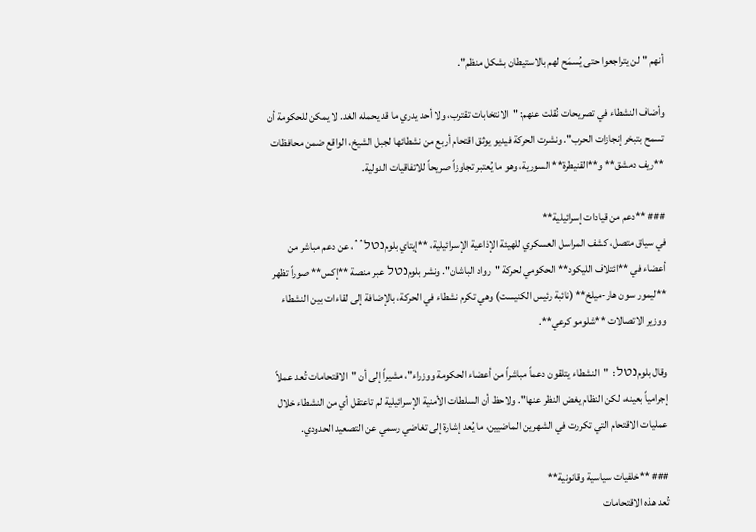أنهم "لن يتراجعوا حتى يُسمَح لهم بالاستيطان بشكل منظم".

وأضاف النشطاء في تصريحات نُقلت عنهم: "الانتخابات تقترب، ولا أحد يدري ما قد يحمله الغد. لا يمكن للحكومة أن تسمح بتبخر إنجازات الحرب". ونشرت الحركة فيديو يوثق اقتحام أربع من نشطائها لجبل الشيخ، الواقع ضمن محافظات **ريف دمشق** و**القنيطرة** السورية، وهو ما يُعتبر تجاوزاً صريحاً للاتفاقيات الدولية.

### **دعم من قيادات إسرائيلية**
في سياق متصل، كشف المراسل العسكري للهيئة الإذاعية الإسرائيلية، **إيتاي بلومנטל**، عن دعم مباشر من أعضاء في **ائتلاف الليكود** الحكومي لحركة "رواد الباشان". ونشر بلومנטל عبر منصة **إكس** صوراً تظهر **ليمور سون هار-ميلخ** (نائبة رئيس الكنيست) وهي تكرم نشطاء في الحركة، بالإضافة إلى لقاءات بين النشطاء ووزير الاتصالات **شلومو كرعي**.

وقال بلومנטל: "النشطاء يتلقون دعماً مباشراً من أعضاء الحكومة ووزراء"، مشيراً إلى أن "الاقتحامات تُعد عملاً إجرامياً بعينه، لكن النظام يغض النظر عنها". ولاحظ أن السلطات الأمنية الإسرائيلية لم تاعتقل أي من النشطاء خلال عمليات الاقتحام التي تكررت في الشهرين الماضيين، ما يُعد إشارة إلى تغاضي رسمي عن التصعيد الحدودي.

### **خلفيات سياسية وقانونية**
تُعد هذه الاقتحامات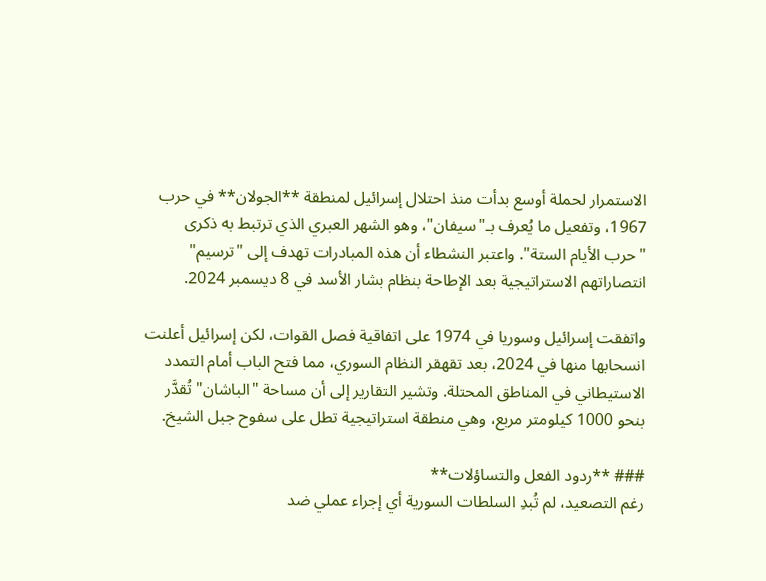الاستمرار لحملة أوسع بدأت منذ احتلال إسرائيل لمنطقة **الجولان** في حرب 1967، وتفعيل ما يُعرف بـ"سيفان"، وهو الشهر العبري الذي ترتبط به ذكرى "حرب الأيام الستة". واعتبر النشطاء أن هذه المبادرات تهدف إلى "ترسيم" انتصاراتهم الاستراتيجية بعد الإطاحة بنظام بشار الأسد في 8 ديسمبر 2024.

واتفقت إسرائيل وسوريا في 1974 على اتفاقية فصل القوات، لكن إسرائيل أعلنت انسحابها منها في 2024، بعد تقهقر النظام السوري، مما فتح الباب أمام التمدد الاستيطاني في المناطق المحتلة. وتشير التقارير إلى أن مساحة "الباشان" تُقدَّر بنحو 1000 كيلومتر مربع، وهي منطقة استراتيجية تطل على سفوح جبل الشيخ.

### **ردود الفعل والتساؤلات**
رغم التصعيد، لم تُبدِ السلطات السورية أي إجراء عملي ضد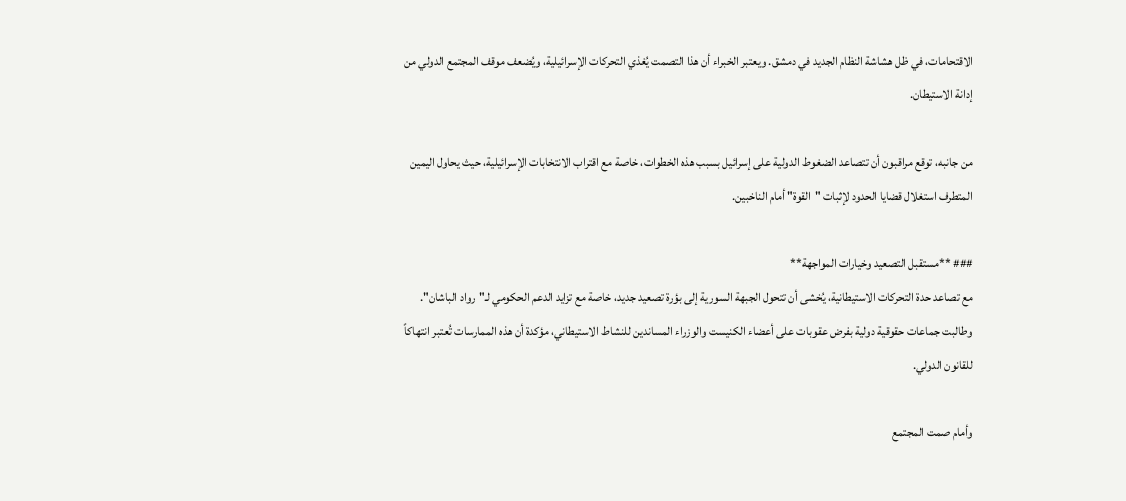الاقتحامات، في ظل هشاشة النظام الجديد في دمشق. ويعتبر الخبراء أن هذا التصمت يُغذي التحركات الإسرائيلية، ويُضعف موقف المجتمع الدولي من إدانة الاستيطان.

من جانبه، توقع مراقبون أن تتصاعد الضغوط الدولية على إسرائيل بسبب هذه الخطوات، خاصة مع اقتراب الانتخابات الإسرائيلية، حيث يحاول اليمين المتطرف استغلال قضايا الحدود لإثبات "القوة" أمام الناخبين.

### **مستقبل التصعيد وخيارات المواجهة**
مع تصاعد حدة التحركات الاستيطانية، يُخشى أن تتحول الجبهة السورية إلى بؤرة تصعيد جديد، خاصة مع تزايد الدعم الحكومي لـ"رواد الباشان". وطالبت جماعات حقوقية دولية بفرض عقوبات على أعضاء الكنيست والوزراء المساندين للنشاط الاستيطاني، مؤكدة أن هذه الممارسات تُعتبر انتهاكاً للقانون الدولي.

وأمام صمت المجتمع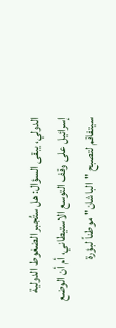الدولي، يبقى السؤال: هل ستُجبر الضغوط الدولية إسرائيل على وقف التوسع الاستيطاني، أم أن الوضع سيتفاقم لتصبح "الباشان" موطناً لبؤرة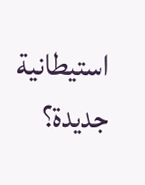استيطانية جديدة؟